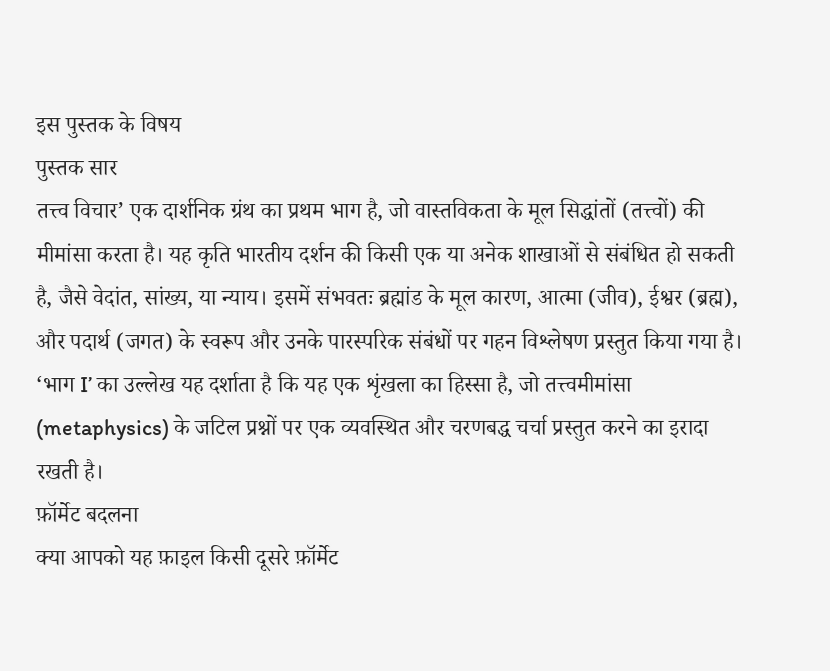इस पुस्तक के विषय
पुस्तक सार
तत्त्व विचार’ एक दार्शनिक ग्रंथ का प्रथम भाग है, जो वास्तविकता के मूल सिद्धांतों (तत्त्वों) की मीमांसा करता है। यह कृति भारतीय दर्शन की किसी एक या अनेक शाखाओं से संबंधित हो सकती है, जैसे वेदांत, सांख्य, या न्याय। इसमें संभवतः ब्रह्मांड के मूल कारण, आत्मा (जीव), ईश्वर (ब्रह्म), और पदार्थ (जगत) के स्वरूप और उनके पारस्परिक संबंधों पर गहन विश्लेषण प्रस्तुत किया गया है। ‘भाग I’ का उल्लेख यह दर्शाता है कि यह एक शृंखला का हिस्सा है, जो तत्त्वमीमांसा (metaphysics) के जटिल प्रश्नों पर एक व्यवस्थित और चरणबद्ध चर्चा प्रस्तुत करने का इरादा रखती है।
फ़ॉर्मेट बदलना
क्या आपको यह फ़ाइल किसी दूसरे फ़ॉर्मेट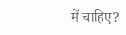में चाहिए?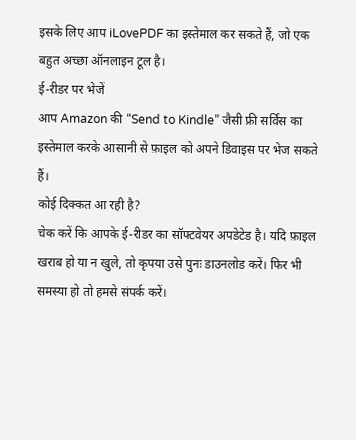इसके लिए आप iLovePDF का इस्तेमाल कर सकते हैं, जो एक बहुत अच्छा ऑनलाइन टूल है।
ई-रीडर पर भेजें
आप Amazon की “Send to Kindle” जैसी फ्री सर्विस का इस्तेमाल करके आसानी से फ़ाइल को अपने डिवाइस पर भेज सकते हैं।
कोई दिक्कत आ रही है?
चेक करें कि आपके ई-रीडर का सॉफ्टवेयर अपडेटेड है। यदि फ़ाइल खराब हो या न खुले, तो कृपया उसे पुनः डाउनलोड करें। फिर भी समस्या हो तो हमसे संपर्क करें।